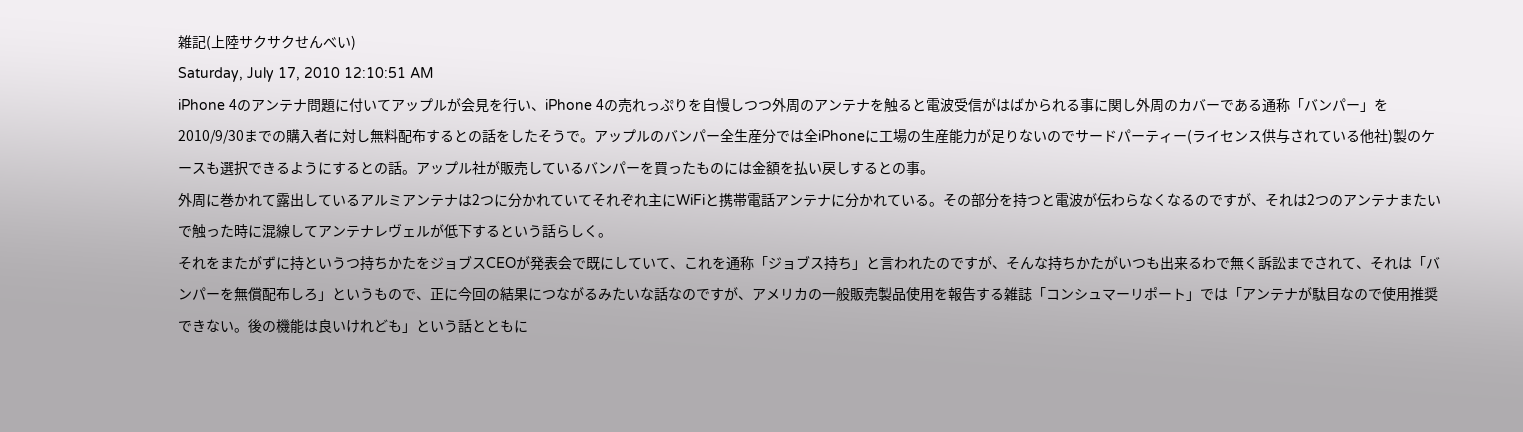雑記(上陸サクサクせんべい)
Saturday, July 17, 2010 12:10:51 AM
iPhone 4のアンテナ問題に付いてアップルが会見を行い、iPhone 4の売れっぷりを自慢しつつ外周のアンテナを触ると電波受信がはばかられる事に関し外周のカバーである通称「バンパー」を2010/9/30までの購入者に対し無料配布するとの話をしたそうで。アップルのバンパー全生産分では全iPhoneに工場の生産能力が足りないのでサードパーティー(ライセンス供与されている他社)製のケースも選択できるようにするとの話。アップル社が販売しているバンパーを買ったものには金額を払い戻しするとの事。
外周に巻かれて露出しているアルミアンテナは2つに分かれていてそれぞれ主にWiFiと携帯電話アンテナに分かれている。その部分を持つと電波が伝わらなくなるのですが、それは2つのアンテナまたいで触った時に混線してアンテナレヴェルが低下するという話らしく。
それをまたがずに持というつ持ちかたをジョブスCEOが発表会で既にしていて、これを通称「ジョブス持ち」と言われたのですが、そんな持ちかたがいつも出来るわで無く訴訟までされて、それは「バンパーを無償配布しろ」というもので、正に今回の結果につながるみたいな話なのですが、アメリカの一般販売製品使用を報告する雑誌「コンシュマーリポート」では「アンテナが駄目なので使用推奨できない。後の機能は良いけれども」という話とともに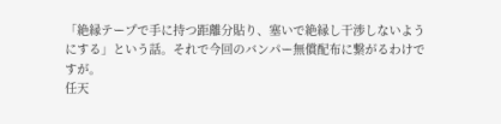「絶縁テープで手に持つ距離分貼り、塞いで絶縁し干渉しないようにする」という話。それで今回のバンパー無償配布に繋がるわけですが。
任天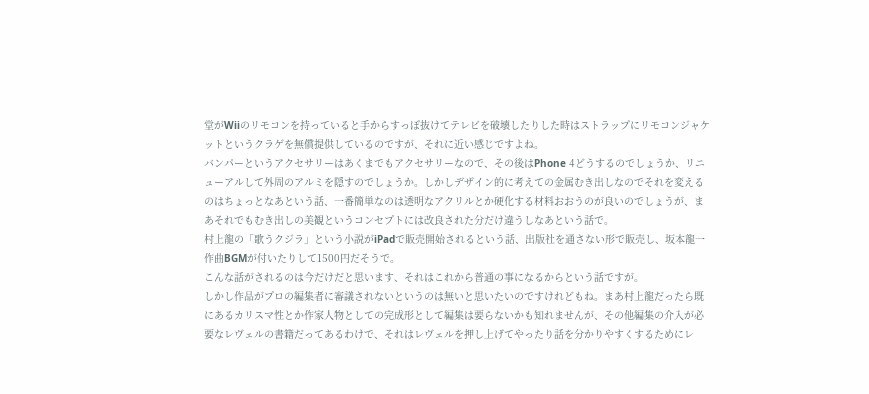堂がWiiのリモコンを持っていると手からすっぽ抜けてテレビを破壊したりした時はストラップにリモコンジャケットというクラゲを無償提供しているのですが、それに近い感じですよね。
バンパーというアクセサリーはあくまでもアクセサリーなので、その後はPhone 4どうするのでしょうか、リニューアルして外周のアルミを隠すのでしょうか。しかしデザイン的に考えての金属むき出しなのでそれを変えるのはちょっとなあという話、一番簡単なのは透明なアクリルとか硬化する材料おおうのが良いのでしょうが、まあそれでもむき出しの美観というコンセプトには改良された分だけ違うしなあという話で。
村上龍の「歌うクジラ」という小説がiPadで販売開始されるという話、出版社を通さない形で販売し、坂本龍一作曲BGMが付いたりして1500円だそうで。
こんな話がされるのは今だけだと思います、それはこれから普通の事になるからという話ですが。
しかし作品がプロの編集者に審議されないというのは無いと思いたいのですけれどもね。まあ村上龍だったら既にあるカリスマ性とか作家人物としての完成形として編集は要らないかも知れませんが、その他編集の介入が必要なレヴェルの書籍だってあるわけで、それはレヴェルを押し上げてやったり話を分かりやすくするためにレ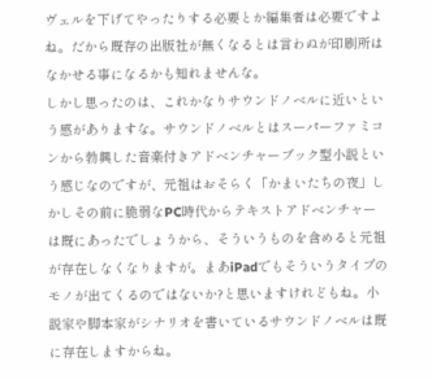ヴェルを下げてやったりする必要とか編集者は必要ですよね。だから既存の出版社が無くなるとは言わぬが印刷所はなかせる事になるかも知れませんな。
しかし思ったのは、これかなりサウンドノベルに近いという感がありますな。サウンドノベルとはスーパーファミコンから勃興した音楽付きアドベンチャーブック型小説という感じなのですが、元祖はおそらく「かまいたちの夜」しかしその前に脆弱なPC時代からテキストアドベンチャーは既にあったでしょうから、そういうものを含めると元祖が存在しなくなりますが。まあiPadでもそういうタイプのモノが出てくるのではないか?と思いますけれどもね。小説家や脚本家がシナリオを書いているサウンドノベルは既に存在しますからね。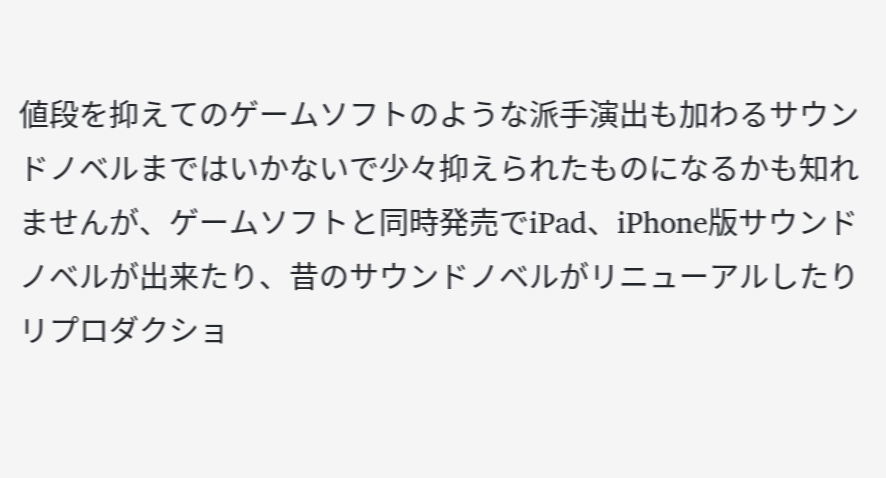値段を抑えてのゲームソフトのような派手演出も加わるサウンドノベルまではいかないで少々抑えられたものになるかも知れませんが、ゲームソフトと同時発売でiPad、iPhone版サウンドノベルが出来たり、昔のサウンドノベルがリニューアルしたりリプロダクショ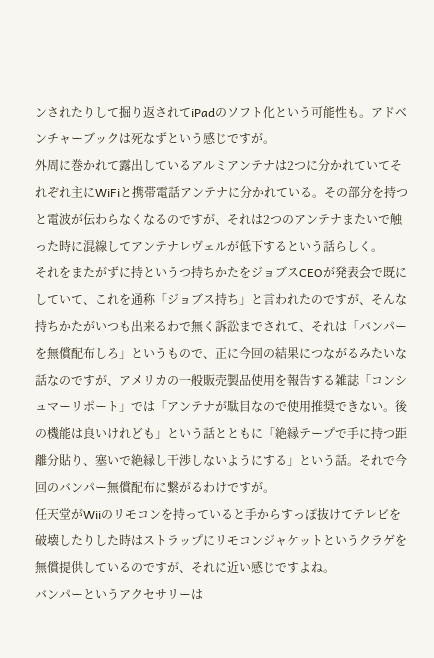ンされたりして掘り返されてiPadのソフト化という可能性も。アドベンチャーブックは死なずという感じですが。
外周に巻かれて露出しているアルミアンテナは2つに分かれていてそれぞれ主にWiFiと携帯電話アンテナに分かれている。その部分を持つと電波が伝わらなくなるのですが、それは2つのアンテナまたいで触った時に混線してアンテナレヴェルが低下するという話らしく。
それをまたがずに持というつ持ちかたをジョブスCEOが発表会で既にしていて、これを通称「ジョブス持ち」と言われたのですが、そんな持ちかたがいつも出来るわで無く訴訟までされて、それは「バンパーを無償配布しろ」というもので、正に今回の結果につながるみたいな話なのですが、アメリカの一般販売製品使用を報告する雑誌「コンシュマーリポート」では「アンテナが駄目なので使用推奨できない。後の機能は良いけれども」という話とともに「絶縁テープで手に持つ距離分貼り、塞いで絶縁し干渉しないようにする」という話。それで今回のバンパー無償配布に繋がるわけですが。
任天堂がWiiのリモコンを持っていると手からすっぽ抜けてテレビを破壊したりした時はストラップにリモコンジャケットというクラゲを無償提供しているのですが、それに近い感じですよね。
バンパーというアクセサリーは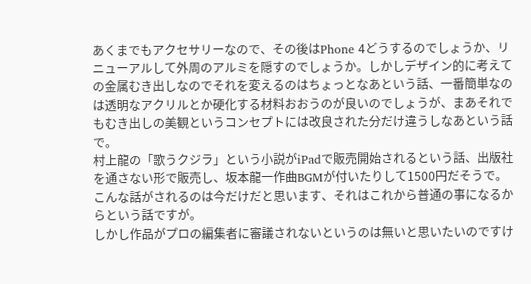あくまでもアクセサリーなので、その後はPhone 4どうするのでしょうか、リニューアルして外周のアルミを隠すのでしょうか。しかしデザイン的に考えての金属むき出しなのでそれを変えるのはちょっとなあという話、一番簡単なのは透明なアクリルとか硬化する材料おおうのが良いのでしょうが、まあそれでもむき出しの美観というコンセプトには改良された分だけ違うしなあという話で。
村上龍の「歌うクジラ」という小説がiPadで販売開始されるという話、出版社を通さない形で販売し、坂本龍一作曲BGMが付いたりして1500円だそうで。
こんな話がされるのは今だけだと思います、それはこれから普通の事になるからという話ですが。
しかし作品がプロの編集者に審議されないというのは無いと思いたいのですけ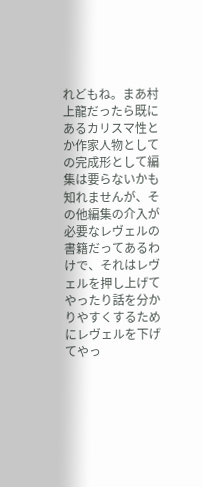れどもね。まあ村上龍だったら既にあるカリスマ性とか作家人物としての完成形として編集は要らないかも知れませんが、その他編集の介入が必要なレヴェルの書籍だってあるわけで、それはレヴェルを押し上げてやったり話を分かりやすくするためにレヴェルを下げてやっ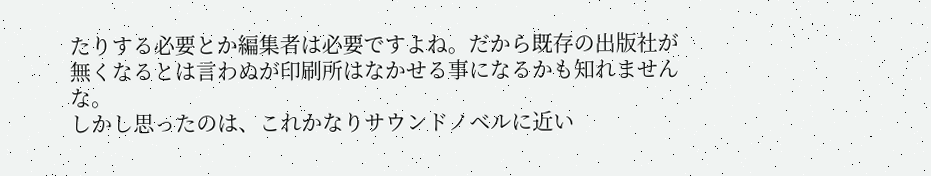たりする必要とか編集者は必要ですよね。だから既存の出版社が無くなるとは言わぬが印刷所はなかせる事になるかも知れませんな。
しかし思ったのは、これかなりサウンドノベルに近い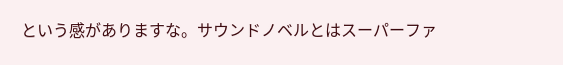という感がありますな。サウンドノベルとはスーパーファ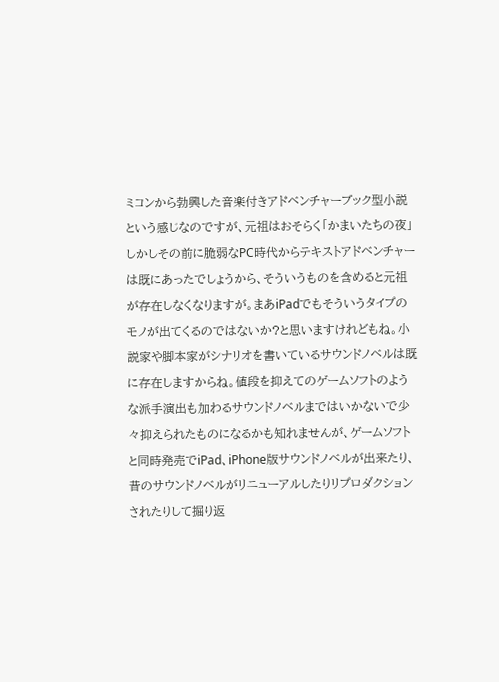ミコンから勃興した音楽付きアドベンチャーブック型小説という感じなのですが、元祖はおそらく「かまいたちの夜」しかしその前に脆弱なPC時代からテキストアドベンチャーは既にあったでしょうから、そういうものを含めると元祖が存在しなくなりますが。まあiPadでもそういうタイプのモノが出てくるのではないか?と思いますけれどもね。小説家や脚本家がシナリオを書いているサウンドノベルは既に存在しますからね。値段を抑えてのゲームソフトのような派手演出も加わるサウンドノベルまではいかないで少々抑えられたものになるかも知れませんが、ゲームソフトと同時発売でiPad、iPhone版サウンドノベルが出来たり、昔のサウンドノベルがリニューアルしたりリプロダクションされたりして掘り返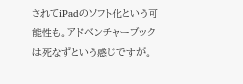されてiPadのソフト化という可能性も。アドベンチャーブックは死なずという感じですが。